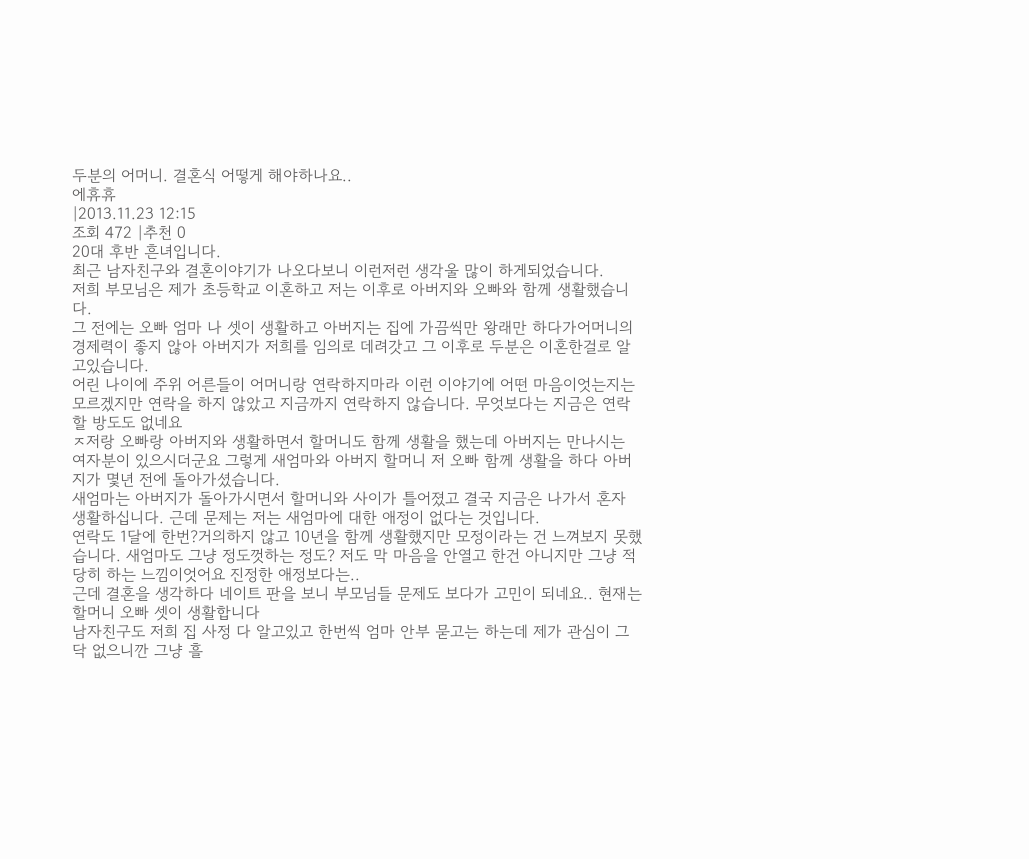두분의 어머니. 결혼식 어떻게 해야하나요..
에휴휴
|2013.11.23 12:15
조회 472 |추천 0
20대 후반 흔녀입니다.
최근 남자친구와 결혼이야기가 나오다보니 이런저런 생각울 많이 하게되었습니다.
저희 부모님은 제가 초등학교 이혼하고 저는 이후로 아버지와 오빠와 함께 생활했습니다.
그 전에는 오빠 엄마 나 셋이 생활하고 아버지는 집에 가끔씩만 왕래만 하다가어머니의 경제력이 좋지 않아 아버지가 저희를 임의로 데려갓고 그 이후로 두분은 이혼한걸로 알고있습니다.
어린 나이에 주위 어른들이 어머니랑 연락하지마라 이런 이야기에 어떤 마음이엇는지는 모르겠지만 연락을 하지 않았고 지금까지 연락하지 않습니다. 무엇보다는 지금은 연락할 방도도 없네요
ㅈ저랑 오빠랑 아버지와 생활하면서 할머니도 함께 생활을 했는데 아버지는 만나시는 여자분이 있으시더군요 그렇게 새엄마와 아버지 할머니 저 오빠 함께 생활을 하다 아버지가 몇년 전에 돌아가셨습니다.
새엄마는 아버지가 돌아가시면서 할머니와 사이가 틀어졌고 결국 지금은 나가서 혼자 생활하십니다. 근데 문제는 저는 새엄마에 대한 애정이 없다는 것입니다.
연락도 1달에 한번?거의하지 않고 10년을 함께 생활했지만 모정이라는 건 느껴보지 못했습니다. 새엄마도 그냥 정도껏하는 정도? 저도 막 마음을 안열고 한건 아니지만 그냥 적당히 하는 느낌이엇어요 진정한 애정보다는..
근데 결혼을 생각하다 네이트 판을 보니 부모님들 문제도 보다가 고민이 되네요.. 현재는 할머니 오빠 셋이 생활합니다
남자친구도 저희 집 사정 다 알고있고 한번씩 엄마 안부 묻고는 하는데 제가 관심이 그닥 없으니깐 그냥 흘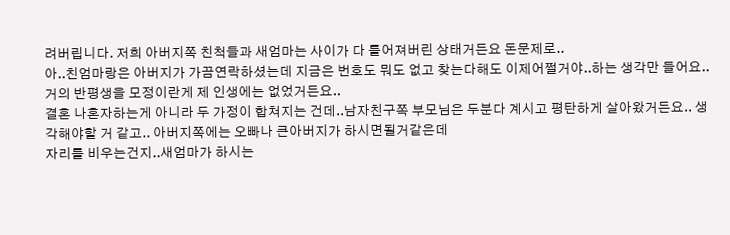려버립니다. 저희 아버지쪽 친척들과 새엄마는 사이가 다 틀어져버린 상태거든요 돈문제로..
아..친엄마랑은 아버지가 가끔연락하셨는데 지금은 번호도 뭐도 없고 찾는다해도 이제어쩔거야..하는 생각만 들어요..거의 반평생을 모정이란게 제 인생에는 없었거든요..
결혼 나혼자하는게 아니라 두 가정이 합쳐지는 건데..남자친구쪽 부모님은 두분다 계시고 평탄하게 살아왔거든요.. 생각해야할 거 같고.. 아버지쪽에는 오빠나 큰아버지가 하시면될거같은데
자리를 비우는건지..새엄마가 하시는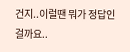건지..이럴땐 뭐가 정답인걸까요..